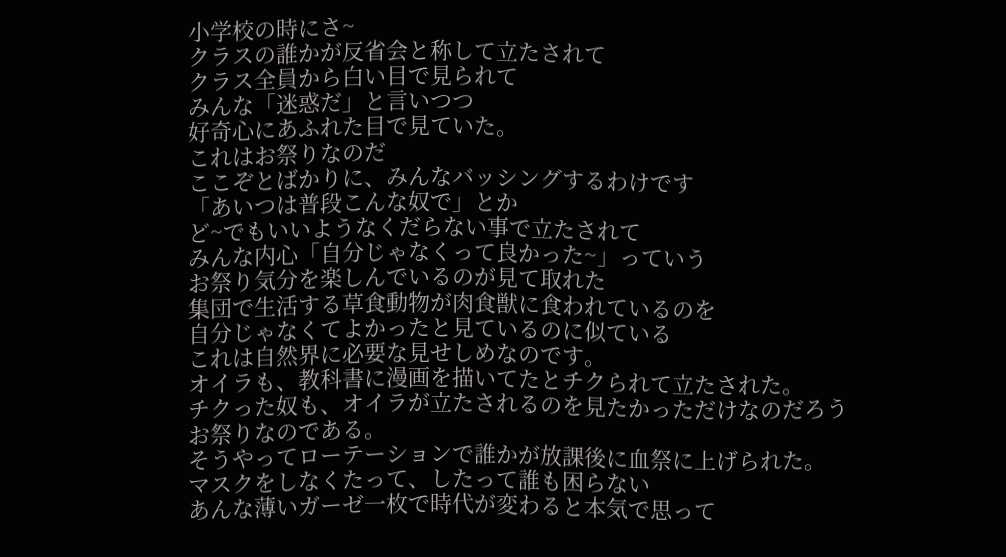小学校の時にさ~
クラスの誰かが反省会と称して立たされて
クラス全員から白い目で見られて
みんな「迷惑だ」と言いつつ
好奇心にあふれた目で見ていた。
これはお祭りなのだ
ここぞとばかりに、みんなバッシングするわけです
「あいつは普段こんな奴で」とか
ど~でもいいようなくだらない事で立たされて
みんな内心「自分じゃなくって良かった~」っていう
お祭り気分を楽しんでいるのが見て取れた
集団で生活する草食動物が肉食獣に食われているのを
自分じゃなくてよかったと見ているのに似ている
これは自然界に必要な見せしめなのです。
オイラも、教科書に漫画を描いてたとチクられて立たされた。
チクった奴も、オイラが立たされるのを見たかっただけなのだろう
お祭りなのである。
そうやってローテーションで誰かが放課後に血祭に上げられた。
マスクをしなくたって、したって誰も困らない
あんな薄いガーゼ一枚で時代が変わると本気で思って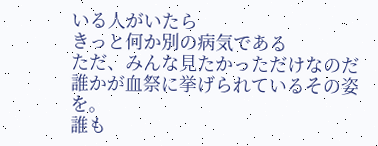いる人がいたら
きっと何か別の病気である
ただ、みんな見たかっただけなのだ
誰かが血祭に挙げられているその姿を。
誰も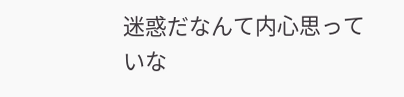迷惑だなんて内心思っていな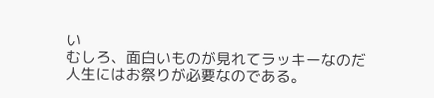い
むしろ、面白いものが見れてラッキーなのだ
人生にはお祭りが必要なのである。